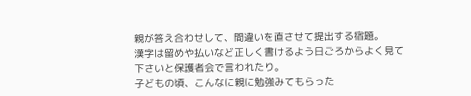親が答え合わせして、間違いを直させて提出する宿題。
漢字は留めや払いなど正しく書けるよう日ごろからよく見て下さいと保護者会で言われたり。
子どもの頃、こんなに親に勉強みてもらった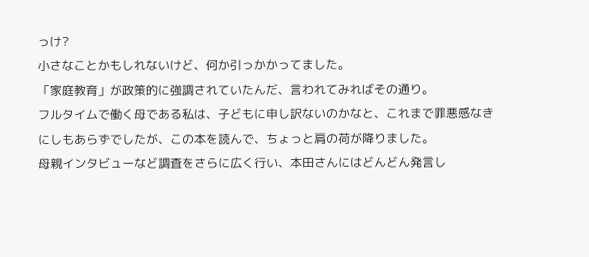っけ?
小さなことかもしれないけど、何か引っかかってました。
「家庭教育」が政策的に強調されていたんだ、言われてみればその通り。
フルタイムで働く母である私は、子どもに申し訳ないのかなと、これまで罪悪感なきにしもあらずでしたが、この本を読んで、ちょっと肩の荷が降りました。
母親インタビューなど調査をさらに広く行い、本田さんにはどんどん発言し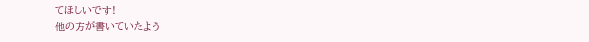てほしいです!
他の方が書いていたよう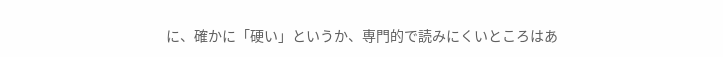に、確かに「硬い」というか、専門的で読みにくいところはあ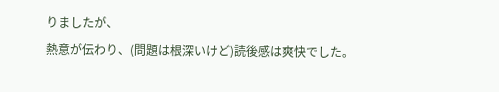りましたが、
熱意が伝わり、(問題は根深いけど)読後感は爽快でした。